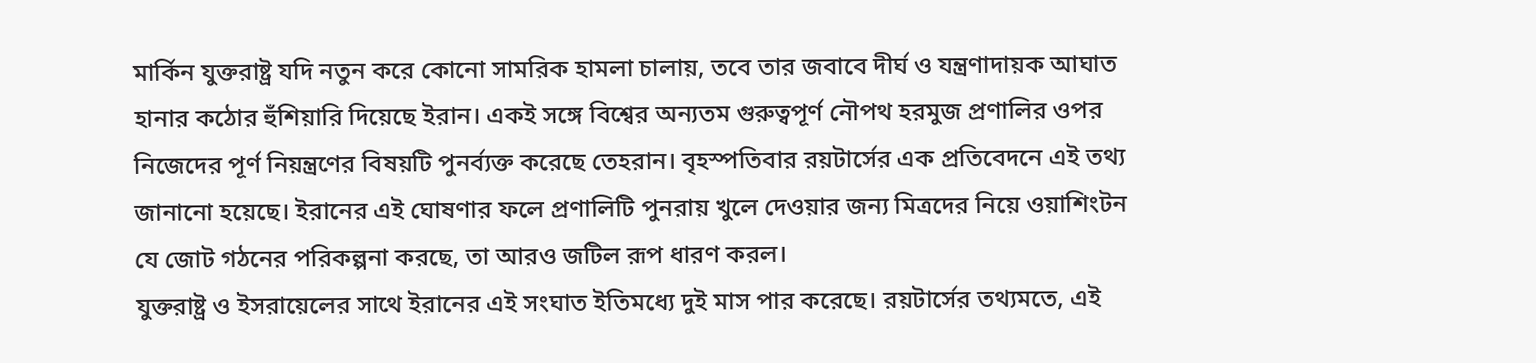মার্কিন যুক্তরাষ্ট্র যদি নতুন করে কোনো সামরিক হামলা চালায়, তবে তার জবাবে দীর্ঘ ও যন্ত্রণাদায়ক আঘাত হানার কঠোর হুঁশিয়ারি দিয়েছে ইরান। একই সঙ্গে বিশ্বের অন্যতম গুরুত্বপূর্ণ নৌপথ হরমুজ প্রণালির ওপর নিজেদের পূর্ণ নিয়ন্ত্রণের বিষয়টি পুনর্ব্যক্ত করেছে তেহরান। বৃহস্পতিবার রয়টার্সের এক প্রতিবেদনে এই তথ্য জানানো হয়েছে। ইরানের এই ঘোষণার ফলে প্রণালিটি পুনরায় খুলে দেওয়ার জন্য মিত্রদের নিয়ে ওয়াশিংটন যে জোট গঠনের পরিকল্পনা করছে, তা আরও জটিল রূপ ধারণ করল।
যুক্তরাষ্ট্র ও ইসরায়েলের সাথে ইরানের এই সংঘাত ইতিমধ্যে দুই মাস পার করেছে। রয়টার্সের তথ্যমতে, এই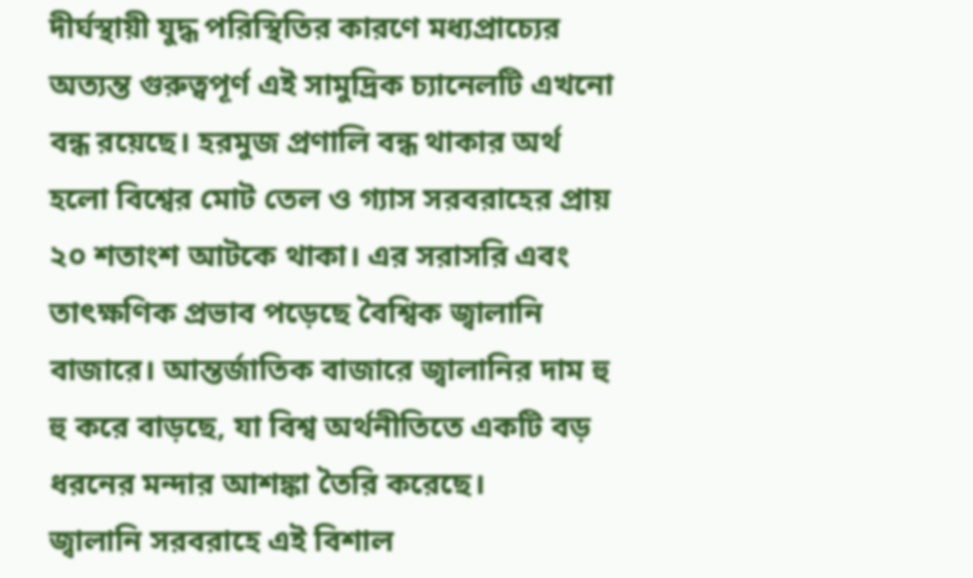দীর্ঘস্থায়ী যুদ্ধ পরিস্থিতির কারণে মধ্যপ্রাচ্যের অত্যন্ত গুরুত্বপূর্ণ এই সামুদ্রিক চ্যানেলটি এখনো বন্ধ রয়েছে। হরমুজ প্রণালি বন্ধ থাকার অর্থ হলো বিশ্বের মোট তেল ও গ্যাস সরবরাহের প্রায় ২০ শতাংশ আটকে থাকা। এর সরাসরি এবং তাৎক্ষণিক প্রভাব পড়েছে বৈশ্বিক জ্বালানি বাজারে। আন্তর্জাতিক বাজারে জ্বালানির দাম হু হু করে বাড়ছে, যা বিশ্ব অর্থনীতিতে একটি বড় ধরনের মন্দার আশঙ্কা তৈরি করেছে।
জ্বালানি সরবরাহে এই বিশাল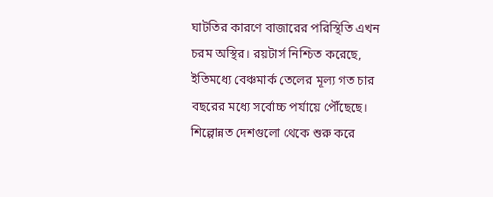ঘাটতির কারণে বাজারের পরিস্থিতি এখন চরম অস্থির। রয়টার্স নিশ্চিত করেছে, ইতিমধ্যে বেঞ্চমার্ক তেলের মূল্য গত চার বছরের মধ্যে সর্বোচ্চ পর্যায়ে পৌঁছেছে। শিল্পোন্নত দেশগুলো থেকে শুরু করে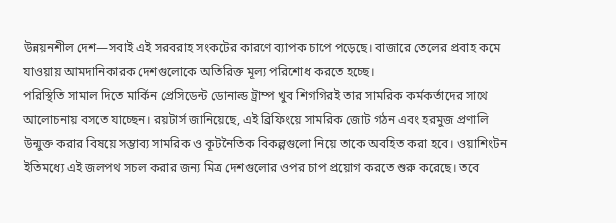উন্নয়নশীল দেশ—সবাই এই সরবরাহ সংকটের কারণে ব্যাপক চাপে পড়েছে। বাজারে তেলের প্রবাহ কমে যাওয়ায় আমদানিকারক দেশগুলোকে অতিরিক্ত মূল্য পরিশোধ করতে হচ্ছে।
পরিস্থিতি সামাল দিতে মার্কিন প্রেসিডেন্ট ডোনাল্ড ট্রাম্প খুব শিগগিরই তার সামরিক কর্মকর্তাদের সাথে আলোচনায় বসতে যাচ্ছেন। রয়টার্স জানিয়েছে, এই ব্রিফিংয়ে সামরিক জোট গঠন এবং হরমুজ প্রণালি উন্মুক্ত করার বিষয়ে সম্ভাব্য সামরিক ও কূটনৈতিক বিকল্পগুলো নিয়ে তাকে অবহিত করা হবে। ওয়াশিংটন ইতিমধ্যে এই জলপথ সচল করার জন্য মিত্র দেশগুলোর ওপর চাপ প্রয়োগ করতে শুরু করেছে। তবে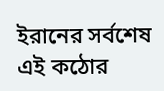ইরানের সর্বশেষ এই কঠোর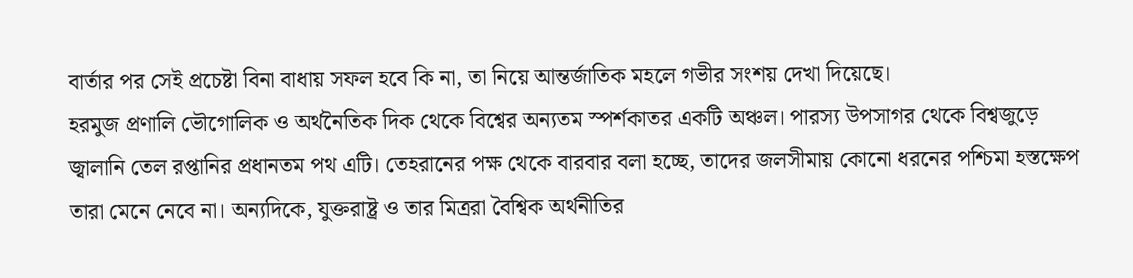বার্তার পর সেই প্রচেষ্টা বিনা বাধায় সফল হবে কি না, তা নিয়ে আন্তর্জাতিক মহলে গভীর সংশয় দেখা দিয়েছে।
হরমুজ প্রণালি ভৌগোলিক ও অর্থনৈতিক দিক থেকে বিশ্বের অন্যতম স্পর্শকাতর একটি অঞ্চল। পারস্য উপসাগর থেকে বিশ্বজুড়ে জ্বালানি তেল রপ্তানির প্রধানতম পথ এটি। তেহরানের পক্ষ থেকে বারবার বলা হচ্ছে, তাদের জলসীমায় কোনো ধরনের পশ্চিমা হস্তক্ষেপ তারা মেনে নেবে না। অন্যদিকে, যুক্তরাষ্ট্র ও তার মিত্ররা বৈশ্বিক অর্থনীতির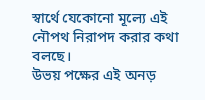স্বার্থে যেকোনো মূল্যে এই নৌপথ নিরাপদ করার কথা বলছে।
উভয় পক্ষের এই অনড়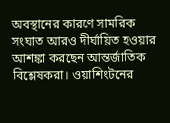অবস্থানের কারণে সামরিক সংঘাত আরও দীর্ঘায়িত হওয়ার আশঙ্কা করছেন আন্তর্জাতিক বিশ্লেষকরা। ওয়াশিংটনের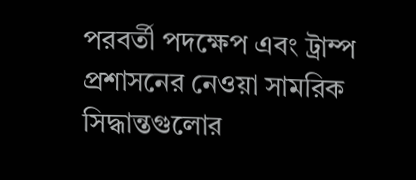পরবর্তী পদক্ষেপ এবং ট্রাম্প প্রশাসনের নেওয়া সামরিক সিদ্ধান্তগুলোর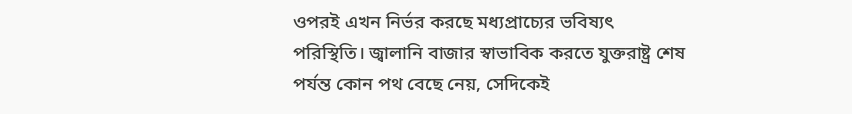ওপরই এখন নির্ভর করছে মধ্যপ্রাচ্যের ভবিষ্যৎ পরিস্থিতি। জ্বালানি বাজার স্বাভাবিক করতে যুক্তরাষ্ট্র শেষ পর্যন্ত কোন পথ বেছে নেয়, সেদিকেই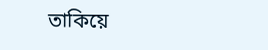তাকিয়ে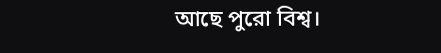আছে পুরো বিশ্ব।